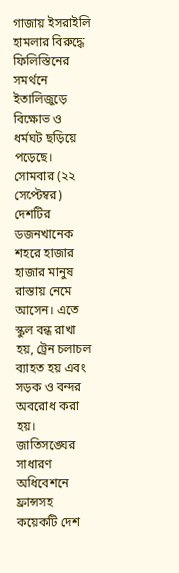গাজায় ইসরাইলি হামলার বিরুদ্ধে ফিলিস্তিনের সমর্থনে ইতালিজুড়ে বিক্ষোভ ও ধর্মঘট ছড়িয়ে পড়েছে। সোমবার (২২ সেপ্টেম্বর) দেশটির ডজনখানেক শহরে হাজার হাজার মানুষ রাস্তায় নেমে আসেন। এতে স্কুল বন্ধ রাখা হয়, ট্রেন চলাচল ব্যাহত হয় এবং সড়ক ও বন্দর অবরোধ করা হয়।
জাতিসঙ্ঘের সাধারণ অধিবেশনে ফ্রান্সসহ কয়েকটি দেশ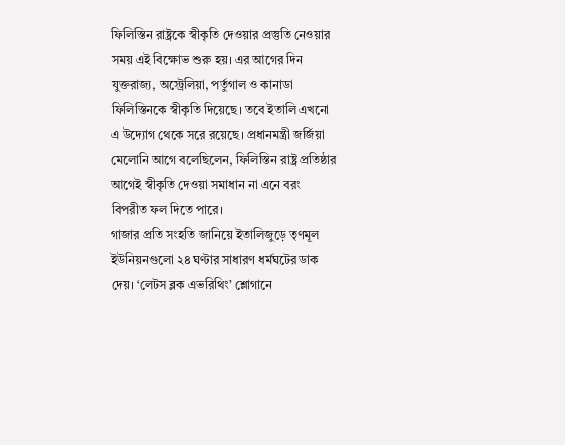ফিলিস্তিন রাষ্ট্রকে স্বীকৃতি দেওয়ার প্রস্তুতি নেওয়ার সময় এই বিক্ষোভ শুরু হয়। এর আগের দিন যুক্তরাজ্য, অস্ট্রেলিয়া, পর্তুগাল ও কানাডা ফিলিস্তিনকে স্বীকৃতি দিয়েছে। তবে ইতালি এখনো এ উদ্যোগ থেকে সরে রয়েছে। প্রধানমন্ত্রী জর্জিয়া মেলোনি আগে বলেছিলেন, ফিলিস্তিন রাষ্ট্র প্রতিষ্ঠার আগেই স্বীকৃতি দেওয়া সমাধান না এনে বরং বিপরীত ফল দিতে পারে।
গাজার প্রতি সংহতি জানিয়ে ইতালিজুড়ে তৃণমূল ইউনিয়নগুলো ২৪ ঘণ্টার সাধারণ ধর্মঘটের ডাক দেয়। ‘লেটস ব্লক এভরিথিং’ শ্লোগানে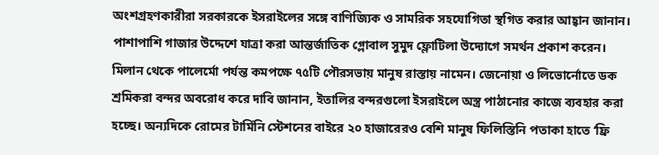অংশগ্রহণকারীরা সরকারকে ইসরাইলের সঙ্গে বাণিজ্যিক ও সামরিক সহযোগিতা স্থগিত করার আহ্বান জানান। পাশাপাশি গাজার উদ্দেশে যাত্রা করা আন্তর্জাতিক গ্লোবাল সুমুদ ফ্লোটিলা উদ্যোগে সমর্থন প্রকাশ করেন।
মিলান থেকে পালের্মো পর্যন্ত কমপক্ষে ৭৫টি পৌরসভায় মানুষ রাস্তায় নামেন। জেনোয়া ও লিভোর্নোতে ডক শ্রমিকরা বন্দর অবরোধ করে দাবি জানান, ইতালির বন্দরগুলো ইসরাইলে অস্ত্র পাঠানোর কাজে ব্যবহার করা হচ্ছে। অন্যদিকে রোমের টার্মিনি স্টেশনের বাইরে ২০ হাজারেরও বেশি মানুষ ফিলিস্তিনি পতাকা হাতে ‘ফ্রি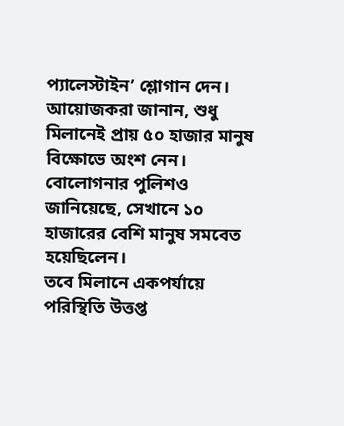প্যালেস্টাইন’ শ্লোগান দেন।
আয়োজকরা জানান, শুধু মিলানেই প্রায় ৫০ হাজার মানুষ বিক্ষোভে অংশ নেন। বোলোগনার পুলিশও জানিয়েছে, সেখানে ১০ হাজারের বেশি মানুষ সমবেত হয়েছিলেন।
তবে মিলানে একপর্যায়ে পরিস্থিতি উত্তপ্ত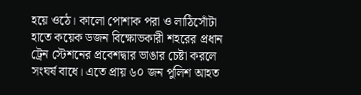হয়ে ওঠে। কালো পোশাক পরা ও লাঠিসোঁটা হাতে কয়েক ডজন বিক্ষোভকারী শহরের প্রধান ট্রেন স্টেশনের প্রবেশদ্বার ভাঙার চেষ্টা করলে সংঘর্ষ বাধে। এতে প্রায় ৬০ জন পুলিশ আহত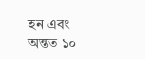হন এবং অন্তত ১০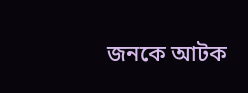জনকে আটক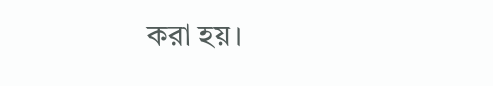করা হয়।